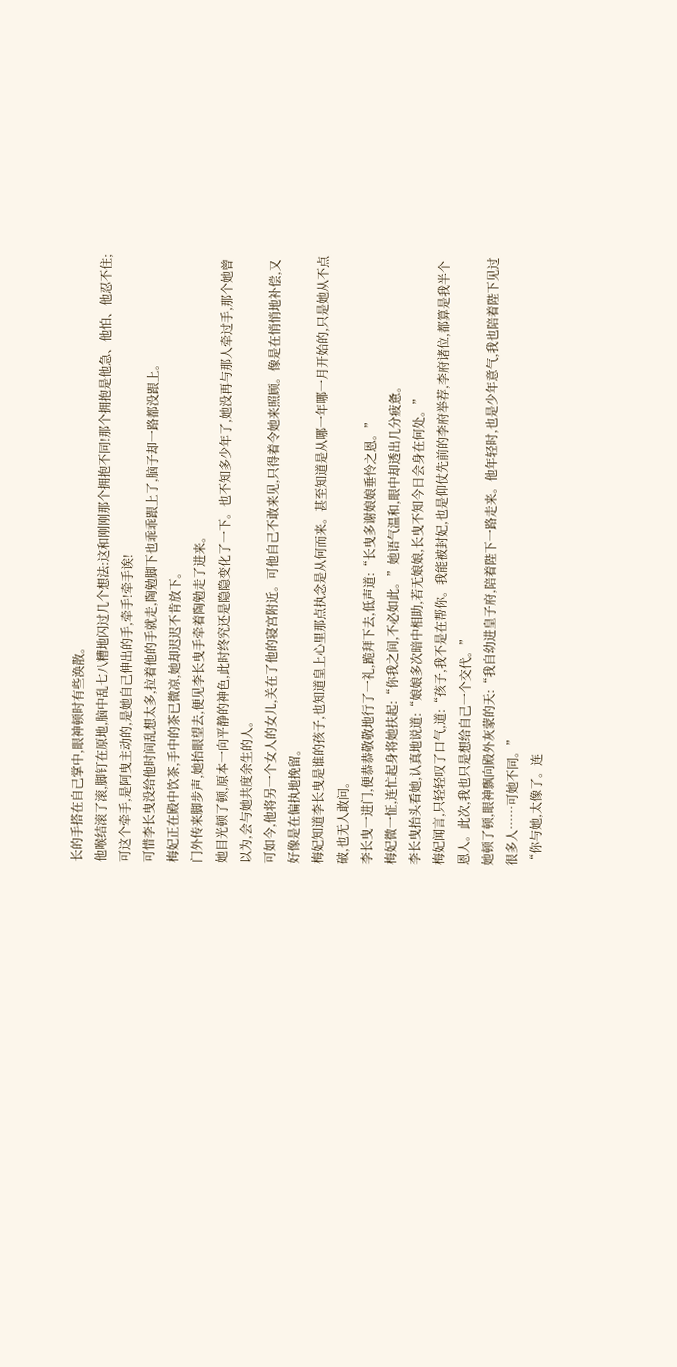长的手搭在自己掌中,眼神顿时有些涣散。
他喉结滚了滚,脚钉在原地,脑中乱七八糟地闪过几个想法:这和刚刚那个拥抱不同!那个拥抱是他急、他怕、他忍不住;可这个牵手,是阿曳主动的,是她自己伸出的手,牵手!牵手诶!
可惜李长曳没给他时间乱想太多,拉着他的手就走,陶勉脚下也乖乖跟上了,脑子却一路都没跟上。
梅妃正在殿中饮茶,手中的茶已微凉,她却迟迟不肯放下。
门外传来脚步声,她抬眼望去,便见李长曳手牵着陶勉走了进来。
她目光顿了顿,原本一向平静的神色,此时终究还是隐隐变化了一下。也不知多少年了,她没再与那人牵过手,那个她曾以为,会与她共度余生的人。
可如今,他将另一个女人的女儿,关在了他的寝宫附近。可他自己不敢来见,只得着令她来照顾。像是在悄悄地补偿,又好像是在偏执地挽留。
梅妃知道李长曳是谁的孩子,也知道皇上心里那点执念是从何而来。甚至知道是从哪一年哪一月开始的,只是她从不点破,也无人敢问。
李长曳一进门,便恭恭敬敬地行了一礼,跪拜下去,低声道:“长曳多谢娘娘垂怜之恩。”
梅妃微一怔,连忙起身将她扶起:“你我之间,不必如此。”她语气温和,眼中却透出几分疲惫。
李长曳抬头看她,认真地说道:“娘娘多次暗中相助,若无娘娘,长曳不知今日会身在何处。”
梅妃闻言,只轻轻叹了口气,道:“孩子,我不是在帮你。我能被封妃,也是仰仗先前的李府举荐,李府诸位,都算是我半个恩人。此次,我也只是想给自己一个交代。”
她顿了顿,眼神飘向殿外灰蒙的天:“我自幼进皇子府,陪着陛下一路走来。他年轻时,也是少年意气,我也陪着陛下见过很多人……可她不同。”
“你与她,太像了。连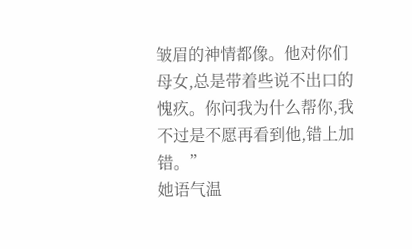皱眉的神情都像。他对你们母女,总是带着些说不出口的愧疚。你问我为什么帮你,我不过是不愿再看到他,错上加错。”
她语气温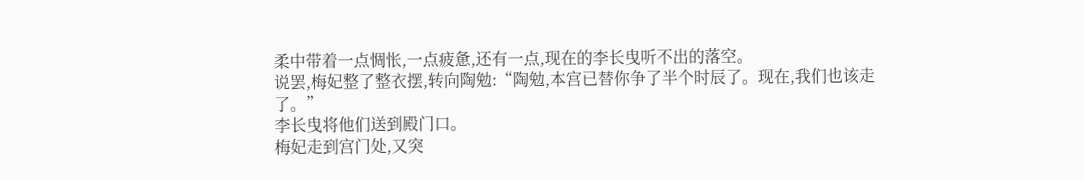柔中带着一点惆怅,一点疲惫,还有一点,现在的李长曳听不出的落空。
说罢,梅妃整了整衣摆,转向陶勉:“陶勉,本宫已替你争了半个时辰了。现在,我们也该走了。”
李长曳将他们送到殿门口。
梅妃走到宫门处,又突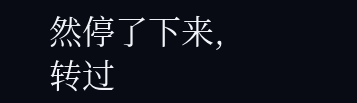然停了下来,转过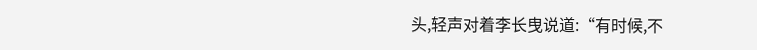头,轻声对着李长曳说道:“有时候,不